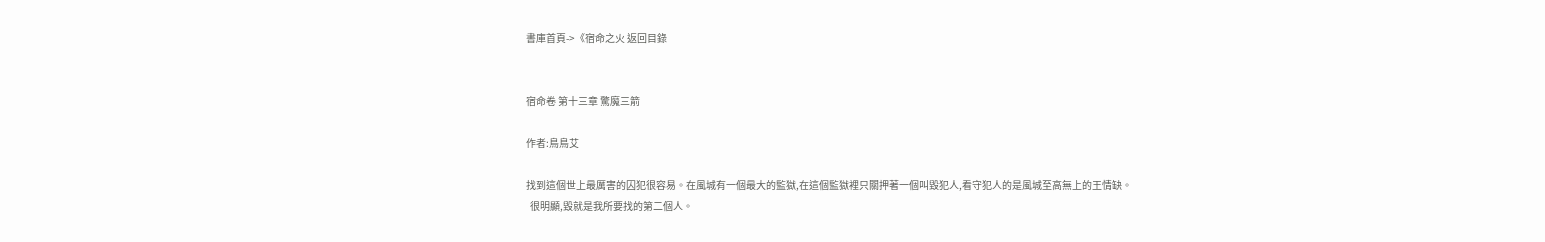書庫首頁->《宿命之火 返回目錄


宿命卷 第十三章 驚魔三箭

作者:鳥鳥艾

找到這個世上最厲害的囚犯很容易。在風城有一個最大的監獄,在這個監獄裡只關押著一個叫毀犯人,看守犯人的是風城至高無上的王情缺。
  很明顯,毀就是我所要找的第二個人。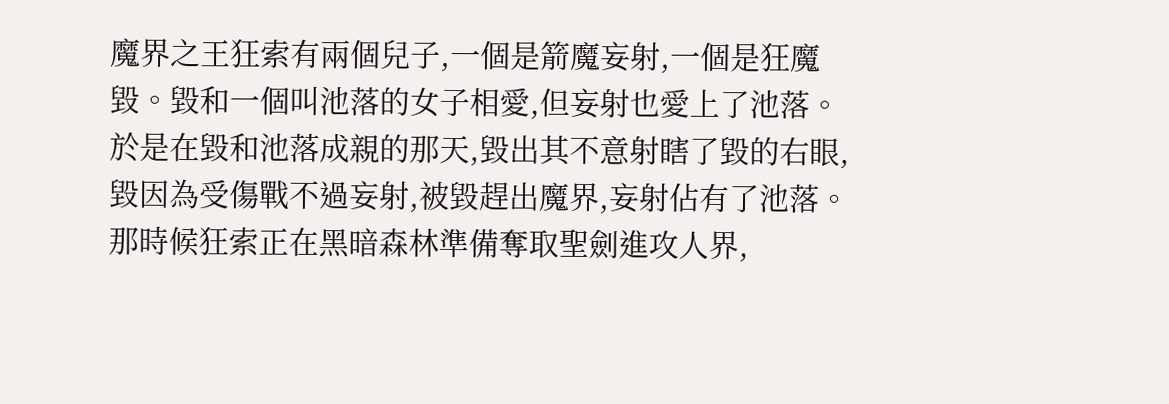魔界之王狂索有兩個兒子,一個是箭魔妄射,一個是狂魔毀。毀和一個叫池落的女子相愛,但妄射也愛上了池落。於是在毀和池落成親的那天,毀出其不意射瞎了毀的右眼,毀因為受傷戰不過妄射,被毀趕出魔界,妄射佔有了池落。那時候狂索正在黑暗森林準備奪取聖劍進攻人界,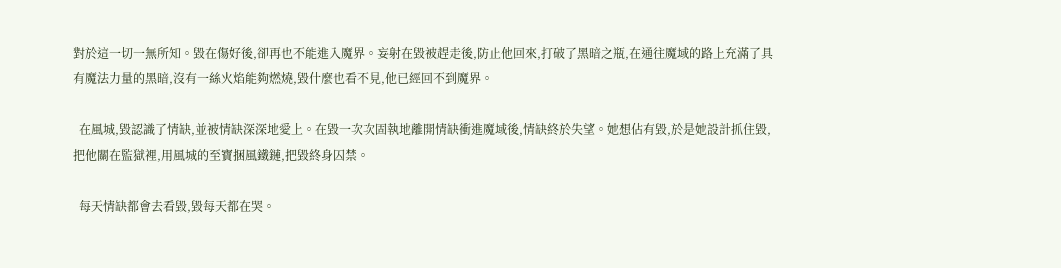對於這一切一無所知。毀在傷好後,卻再也不能進入魔界。妄射在毀被趕走後,防止他回來,打破了黑暗之瓶,在通往魔域的路上充滿了具有魔法力量的黑暗,沒有一絲火焰能夠燃燒,毀什麼也看不見,他已經回不到魔界。

  在風城,毀認識了情缺,並被情缺深深地愛上。在毀一次次固執地離開情缺衝進魔域後,情缺終於失望。她想佔有毀,於是她設計抓住毀,把他關在監獄裡,用風城的至寶捆風鐵鏈,把毀終身囚禁。

  每天情缺都會去看毀,毀每天都在哭。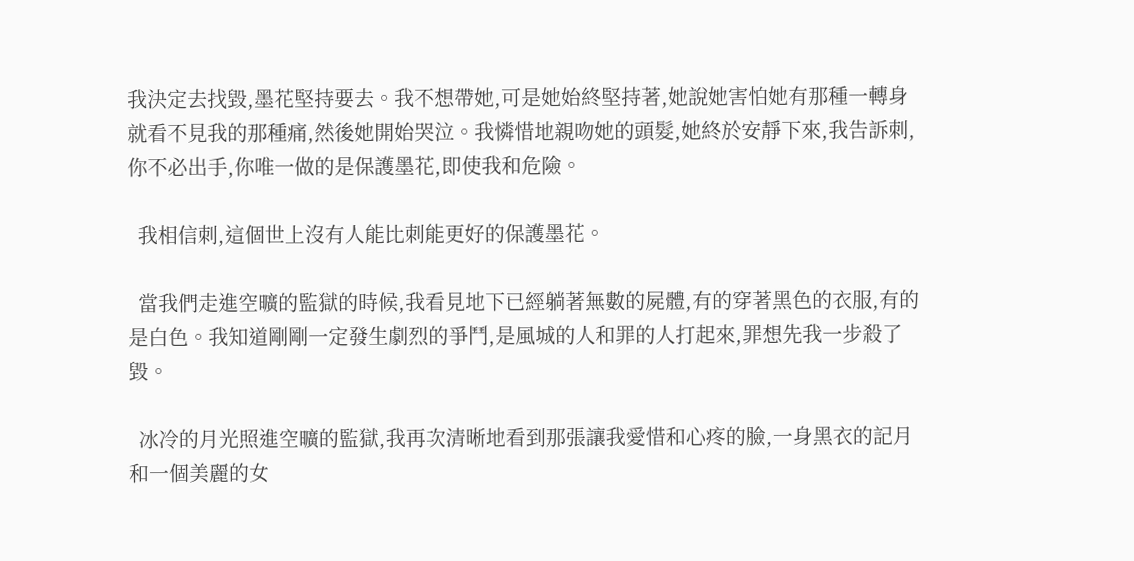我決定去找毀,墨花堅持要去。我不想帶她,可是她始終堅持著,她說她害怕她有那種一轉身就看不見我的那種痛,然後她開始哭泣。我憐惜地親吻她的頭髮,她終於安靜下來,我告訴刺,你不必出手,你唯一做的是保護墨花,即使我和危險。

  我相信刺,這個世上沒有人能比刺能更好的保護墨花。

  當我們走進空曠的監獄的時候,我看見地下已經躺著無數的屍體,有的穿著黑色的衣服,有的是白色。我知道剛剛一定發生劇烈的爭鬥,是風城的人和罪的人打起來,罪想先我一步殺了毀。

  冰冷的月光照進空曠的監獄,我再次清晰地看到那張讓我愛惜和心疼的臉,一身黑衣的記月和一個美麗的女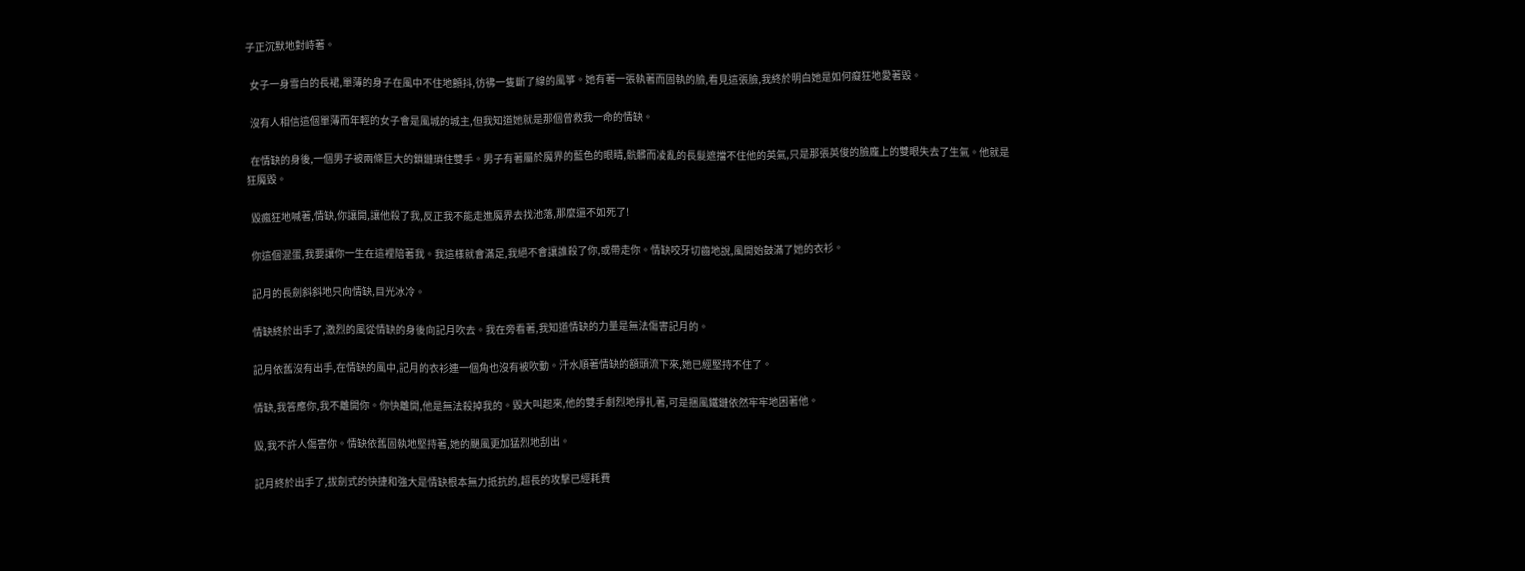子正沉默地對峙著。

  女子一身雪白的長裙,單薄的身子在風中不住地顫抖,彷彿一隻斷了線的風箏。她有著一張執著而固執的臉,看見這張臉,我終於明白她是如何癡狂地愛著毀。

  沒有人相信這個單薄而年輕的女子會是風城的城主,但我知道她就是那個曾救我一命的情缺。

  在情缺的身後,一個男子被兩條巨大的鎖鏈瑣住雙手。男子有著屬於魔界的藍色的眼睛,骯髒而凌亂的長髮遮擋不住他的英氣,只是那張英俊的臉龐上的雙眼失去了生氣。他就是狂魔毀。

  毀瘋狂地喊著,情缺,你讓開,讓他殺了我,反正我不能走進魔界去找池落,那麼還不如死了!

  你這個混蛋,我要讓你一生在這裡陪著我。我這樣就會滿足,我絕不會讓誰殺了你,或帶走你。情缺咬牙切齒地說,風開始鼓滿了她的衣衫。

  記月的長劍斜斜地只向情缺,目光冰冷。

  情缺終於出手了,激烈的風從情缺的身後向記月吹去。我在旁看著,我知道情缺的力量是無法傷害記月的。

  記月依舊沒有出手,在情缺的風中,記月的衣衫連一個角也沒有被吹動。汗水順著情缺的額頭流下來,她已經堅持不住了。

  情缺,我答應你,我不離開你。你快離開,他是無法殺掉我的。毀大叫起來,他的雙手劇烈地掙扎著,可是捆風鐵鏈依然牢牢地困著他。

  毀,我不許人傷害你。情缺依舊固執地堅持著,她的颶風更加猛烈地刮出。

  記月終於出手了,拔劍式的快捷和強大是情缺根本無力抵抗的,超長的攻擊已經耗費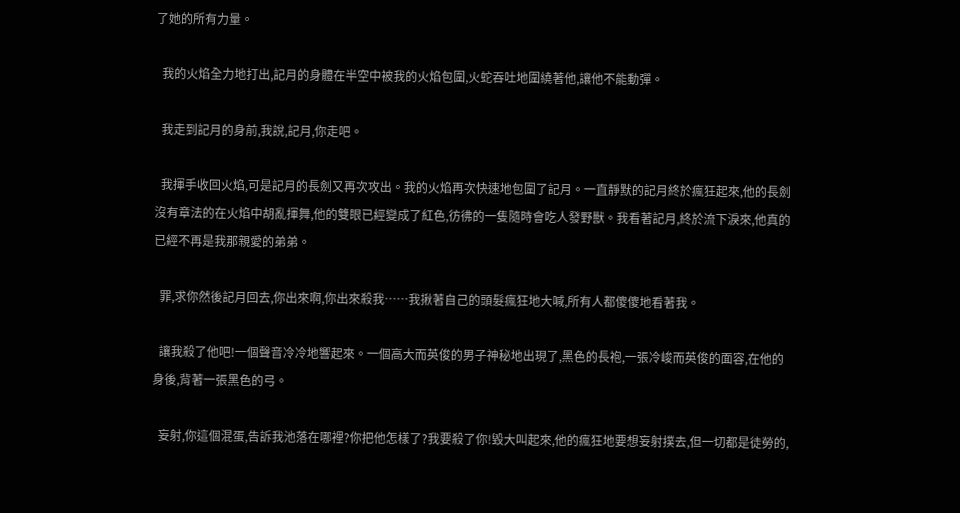了她的所有力量。

  我的火焰全力地打出,記月的身體在半空中被我的火焰包圍,火蛇吞吐地圍繞著他,讓他不能動彈。

  我走到記月的身前,我說,記月,你走吧。

  我揮手收回火焰,可是記月的長劍又再次攻出。我的火焰再次快速地包圍了記月。一直靜默的記月終於瘋狂起來,他的長劍沒有章法的在火焰中胡亂揮舞,他的雙眼已經變成了紅色,彷彿的一隻隨時會吃人發野獸。我看著記月,終於流下淚來,他真的已經不再是我那親愛的弟弟。

  罪,求你然後記月回去,你出來啊,你出來殺我……我揪著自己的頭髮瘋狂地大喊,所有人都傻傻地看著我。

  讓我殺了他吧!一個聲音冷冷地響起來。一個高大而英俊的男子神秘地出現了,黑色的長袍,一張冷峻而英俊的面容,在他的身後,背著一張黑色的弓。

  妄射,你這個混蛋,告訴我池落在哪裡?你把他怎樣了?我要殺了你!毀大叫起來,他的瘋狂地要想妄射撲去,但一切都是徒勞的,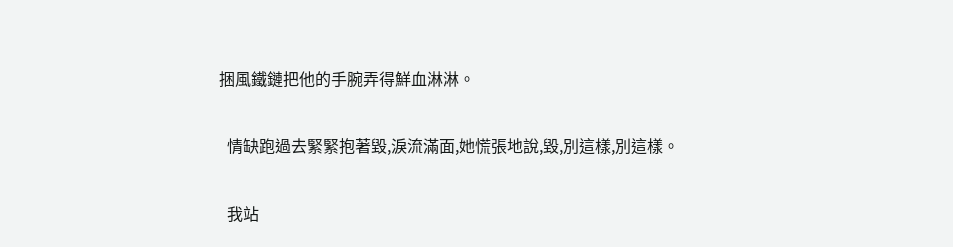捆風鐵鏈把他的手腕弄得鮮血淋淋。

  情缺跑過去緊緊抱著毀,淚流滿面,她慌張地說,毀,別這樣,別這樣。

  我站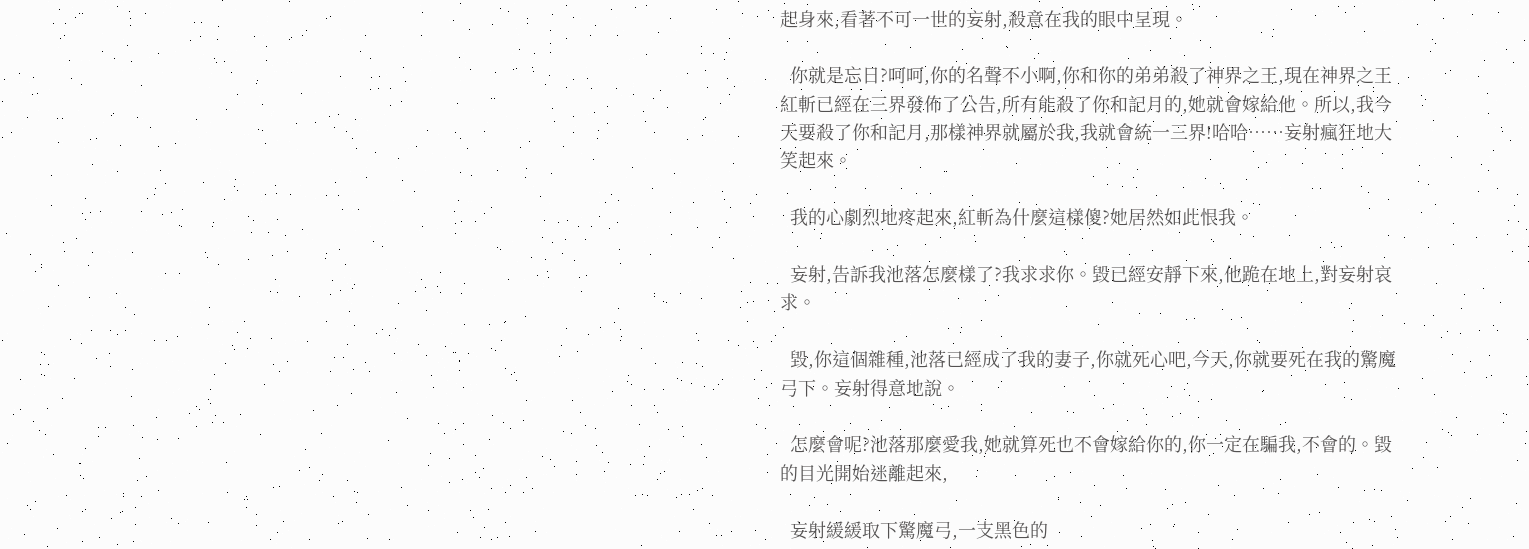起身來,看著不可一世的妄射,殺意在我的眼中呈現。

  你就是忘日?呵呵,你的名聲不小啊,你和你的弟弟殺了神界之王,現在神界之王紅斬已經在三界發佈了公告,所有能殺了你和記月的,她就會嫁給他。所以,我今天要殺了你和記月,那樣神界就屬於我,我就會統一三界!哈哈……妄射瘋狂地大笑起來。

  我的心劇烈地疼起來,紅斬為什麼這樣傻?她居然如此恨我。

  妄射,告訴我池落怎麼樣了?我求求你。毀已經安靜下來,他跪在地上,對妄射哀求。

  毀,你這個雜種,池落已經成了我的妻子,你就死心吧,今天,你就要死在我的驚魔弓下。妄射得意地說。

  怎麼會呢?池落那麼愛我,她就算死也不會嫁給你的,你一定在騙我,不會的。毀的目光開始迷離起來,

  妄射緩緩取下驚魔弓,一支黑色的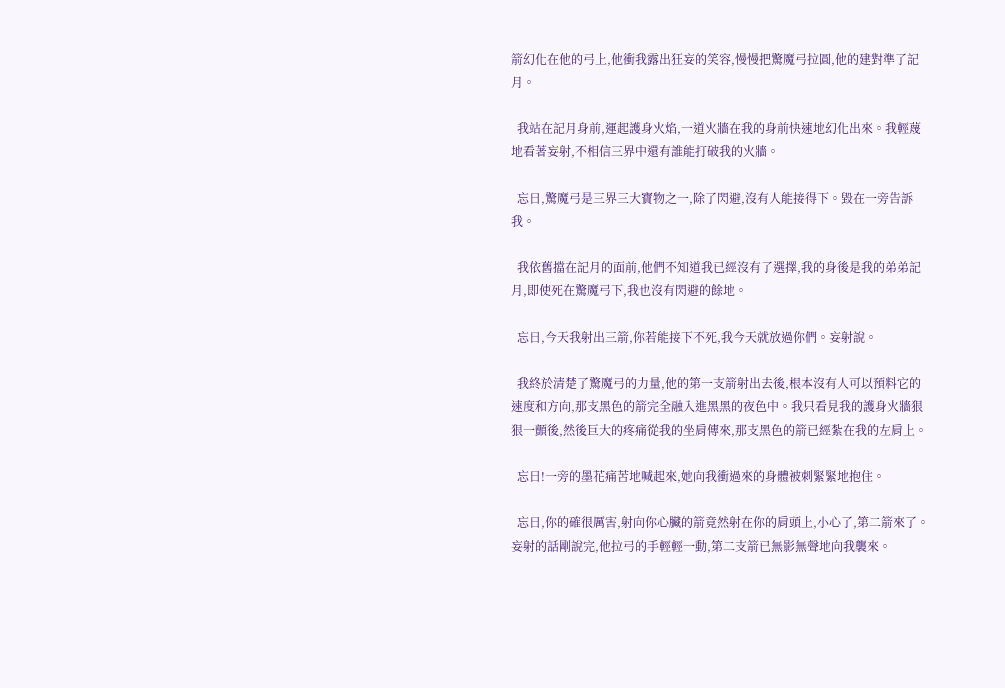箭幻化在他的弓上,他衝我露出狂妄的笑容,慢慢把驚魔弓拉圓,他的建對準了記月。

  我站在記月身前,運起護身火焰,一道火牆在我的身前快速地幻化出來。我輕蔑地看著妄射,不相信三界中還有誰能打破我的火牆。

  忘日,驚魔弓是三界三大寶物之一,除了閃避,沒有人能接得下。毀在一旁告訴我。

  我依舊擋在記月的面前,他們不知道我已經沒有了選擇,我的身後是我的弟弟記月,即使死在驚魔弓下,我也沒有閃避的餘地。

  忘日,今天我射出三箭,你若能接下不死,我今天就放過你們。妄射說。

  我終於清楚了驚魔弓的力量,他的第一支箭射出去後,根本沒有人可以預料它的速度和方向,那支黑色的箭完全融入進黑黑的夜色中。我只看見我的護身火牆狠狠一顫後,然後巨大的疼痛從我的坐肩傳來,那支黑色的箭已經紮在我的左肩上。

  忘日!一旁的墨花痛苦地喊起來,她向我衝過來的身體被刺緊緊地抱住。

  忘日,你的確很厲害,射向你心臟的箭竟然射在你的肩頭上,小心了,第二箭來了。妄射的話剛說完,他拉弓的手輕輕一動,第二支箭已無影無聲地向我襲來。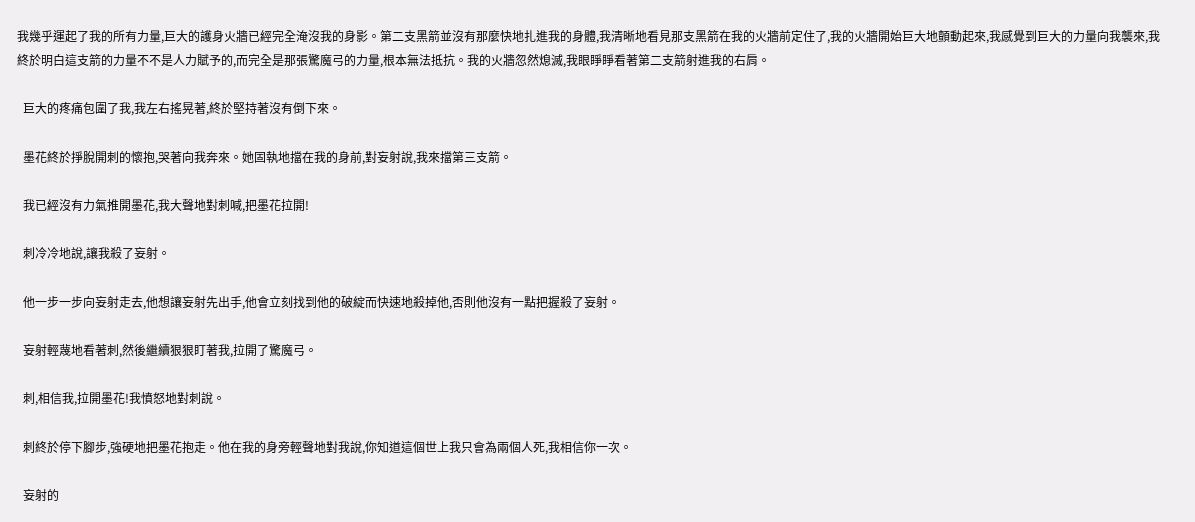我幾乎運起了我的所有力量,巨大的護身火牆已經完全淹沒我的身影。第二支黑箭並沒有那麼快地扎進我的身體,我清晰地看見那支黑箭在我的火牆前定住了,我的火牆開始巨大地顫動起來,我感覺到巨大的力量向我襲來,我終於明白這支箭的力量不不是人力賦予的,而完全是那張驚魔弓的力量,根本無法抵抗。我的火牆忽然熄滅,我眼睜睜看著第二支箭射進我的右肩。

  巨大的疼痛包圍了我,我左右搖晃著,終於堅持著沒有倒下來。

  墨花終於掙脫開刺的懷抱,哭著向我奔來。她固執地擋在我的身前,對妄射說,我來擋第三支箭。

  我已經沒有力氣推開墨花,我大聲地對刺喊,把墨花拉開!

  刺冷冷地說,讓我殺了妄射。

  他一步一步向妄射走去,他想讓妄射先出手,他會立刻找到他的破綻而快速地殺掉他,否則他沒有一點把握殺了妄射。

  妄射輕蔑地看著刺,然後繼續狠狠盯著我,拉開了驚魔弓。

  刺,相信我,拉開墨花!我憤怒地對刺說。

  刺終於停下腳步,強硬地把墨花抱走。他在我的身旁輕聲地對我說,你知道這個世上我只會為兩個人死,我相信你一次。

  妄射的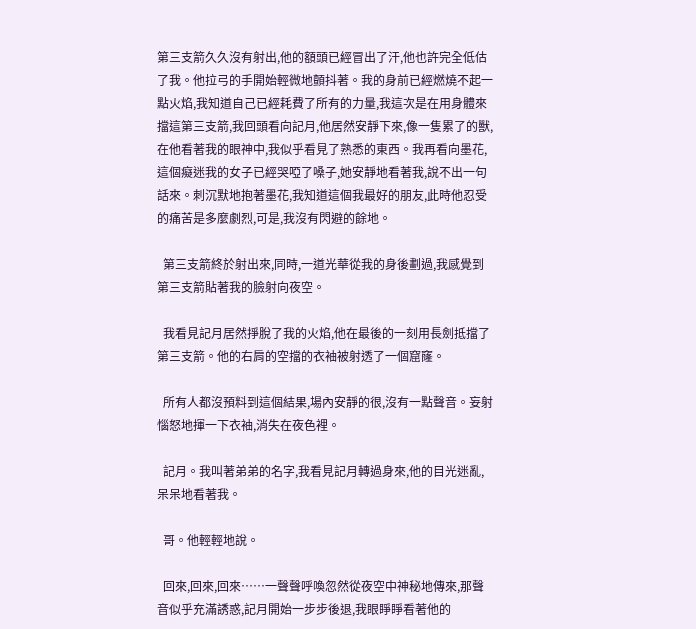第三支箭久久沒有射出,他的額頭已經冒出了汗,他也許完全低估了我。他拉弓的手開始輕微地顫抖著。我的身前已經燃燒不起一點火焰,我知道自己已經耗費了所有的力量,我這次是在用身體來擋這第三支箭,我回頭看向記月,他居然安靜下來,像一隻累了的獸,在他看著我的眼神中,我似乎看見了熟悉的東西。我再看向墨花,這個癡迷我的女子已經哭啞了嗓子,她安靜地看著我,說不出一句話來。刺沉默地抱著墨花,我知道這個我最好的朋友,此時他忍受的痛苦是多麼劇烈,可是,我沒有閃避的餘地。

  第三支箭終於射出來,同時,一道光華從我的身後劃過,我感覺到第三支箭貼著我的臉射向夜空。

  我看見記月居然掙脫了我的火焰,他在最後的一刻用長劍抵擋了第三支箭。他的右肩的空擋的衣袖被射透了一個窟窿。

  所有人都沒預料到這個結果,場內安靜的很,沒有一點聲音。妄射惱怒地揮一下衣袖,消失在夜色裡。

  記月。我叫著弟弟的名字,我看見記月轉過身來,他的目光迷亂,呆呆地看著我。

  哥。他輕輕地說。

  回來,回來,回來……一聲聲呼喚忽然從夜空中神秘地傳來,那聲音似乎充滿誘惑,記月開始一步步後退,我眼睜睜看著他的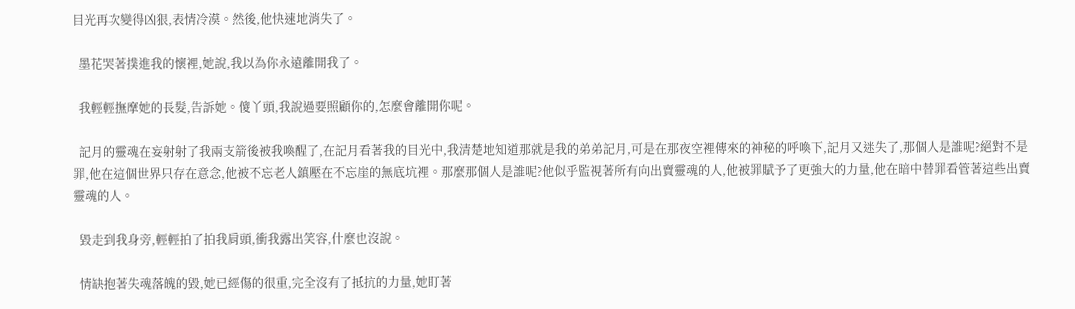目光再次變得凶狠,表情冷漠。然後,他快速地消失了。

  墨花哭著撲進我的懷裡,她說,我以為你永遠離開我了。

  我輕輕撫摩她的長髮,告訴她。傻丫頭,我說過要照顧你的,怎麼會離開你呢。

  記月的靈魂在妄射射了我兩支箭後被我喚醒了,在記月看著我的目光中,我清楚地知道那就是我的弟弟記月,可是在那夜空裡傳來的神秘的呼喚下,記月又迷失了,那個人是誰呢?絕對不是罪,他在這個世界只存在意念,他被不忘老人鎮壓在不忘崖的無底坑裡。那麼那個人是誰呢?他似乎監視著所有向出賣靈魂的人,他被罪賦予了更強大的力量,他在暗中替罪看管著這些出賣靈魂的人。

  毀走到我身旁,輕輕拍了拍我肩頭,衝我露出笑容,什麼也沒說。

  情缺抱著失魂落魄的毀,她已經傷的很重,完全沒有了抵抗的力量,她盯著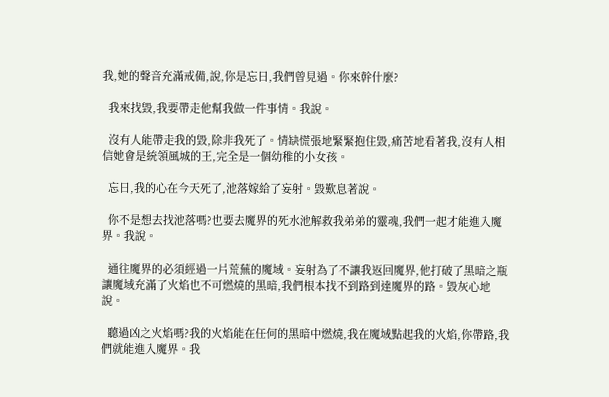我,她的聲音充滿戒備,說,你是忘日,我們曾見過。你來幹什麼?

  我來找毀,我要帶走他幫我做一件事情。我說。

  沒有人能帶走我的毀,除非我死了。情缺慌張地緊緊抱住毀,痛苦地看著我,沒有人相信她會是統領風城的王,完全是一個幼稚的小女孩。

  忘日,我的心在今天死了,池落嫁給了妄射。毀歎息著說。

  你不是想去找池落嗎?也要去魔界的死水池解救我弟弟的靈魂,我們一起才能進入魔界。我說。

  通往魔界的必須經過一片荒蕪的魔域。妄射為了不讓我返回魔界,他打破了黑暗之瓶讓魔域充滿了火焰也不可燃燒的黑暗,我們根本找不到路到達魔界的路。毀灰心地說。

  聽過凶之火焰嗎?我的火焰能在任何的黑暗中燃燒,我在魔域點起我的火焰,你帶路,我們就能進入魔界。我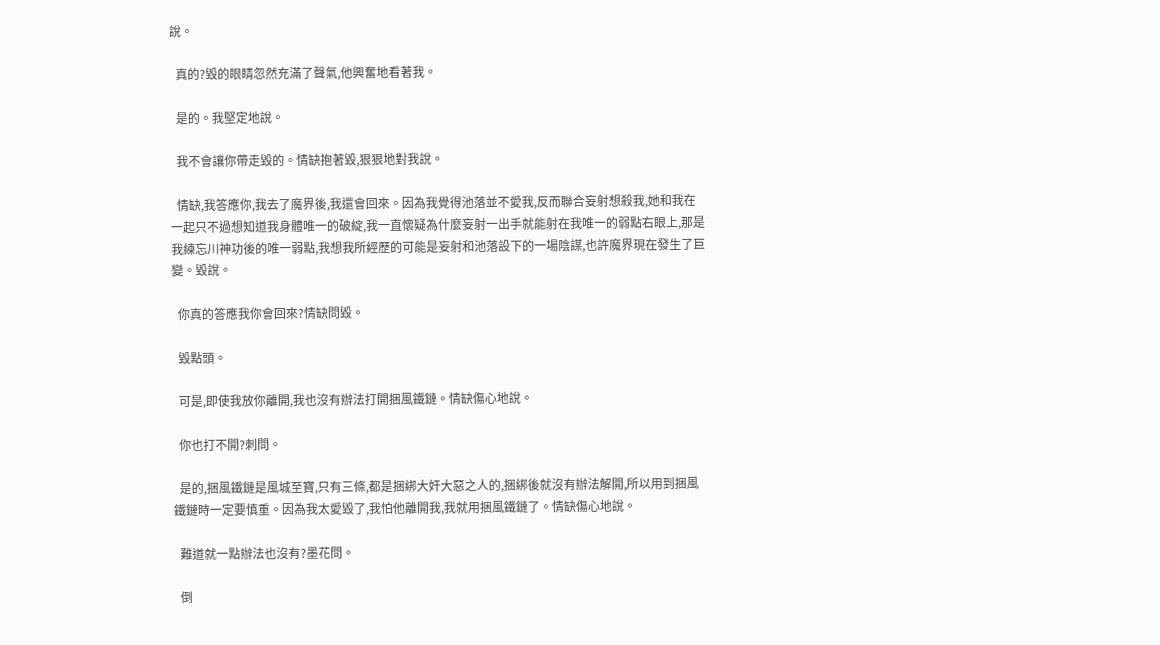說。

  真的?毀的眼睛忽然充滿了聲氣,他興奮地看著我。

  是的。我堅定地說。

  我不會讓你帶走毀的。情缺抱著毀,狠狠地對我說。

  情缺,我答應你,我去了魔界後,我還會回來。因為我覺得池落並不愛我,反而聯合妄射想殺我,她和我在一起只不過想知道我身體唯一的破綻,我一直懷疑為什麼妄射一出手就能射在我唯一的弱點右眼上,那是我練忘川神功後的唯一弱點,我想我所經歷的可能是妄射和池落設下的一場陰謀,也許魔界現在發生了巨變。毀說。

  你真的答應我你會回來?情缺問毀。

  毀點頭。

  可是,即使我放你離開,我也沒有辦法打開捆風鐵鏈。情缺傷心地說。

  你也打不開?刺問。

  是的,捆風鐵鏈是風城至寶,只有三條,都是捆綁大奸大惡之人的,捆綁後就沒有辦法解開,所以用到捆風鐵鏈時一定要慎重。因為我太愛毀了,我怕他離開我,我就用捆風鐵鏈了。情缺傷心地說。

  難道就一點辦法也沒有?墨花問。

  倒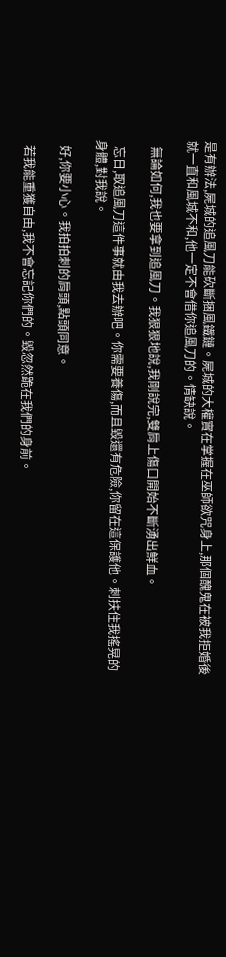是有辦法,屍城的追風刀能砍斷捆風鐵鏈。屍城的大權實在掌握在巫師欲咒身上,那個醜鬼在被我拒婚後就一直和風城不和,他一定不會借你追風刀的。情缺說。

  無論如何,我也要拿到追風刀。我狠狠地說,我剛說完,雙肩上傷口開始不斷湧出鮮血。

  忘日,取追風刀這件事就由我去辦吧。你需要養傷,而且毀還有危險,你留在這保護他。刺扶住我搖晃的身體,對我說。

  好,你要小心。我拍拍刺的肩頭,點頭同意。

  若我能重獲自由,我不會忘記你們的。毀忽然跪在我們的身前。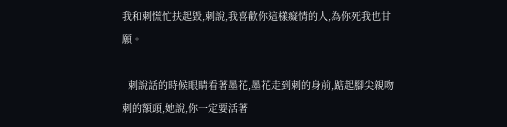我和刺慌忙扶起毀,刺說,我喜歡你這樣癡情的人,為你死我也甘願。

  刺說話的時候眼睛看著墨花,墨花走到刺的身前,踮起腳尖親吻刺的額頭,她說,你一定要活著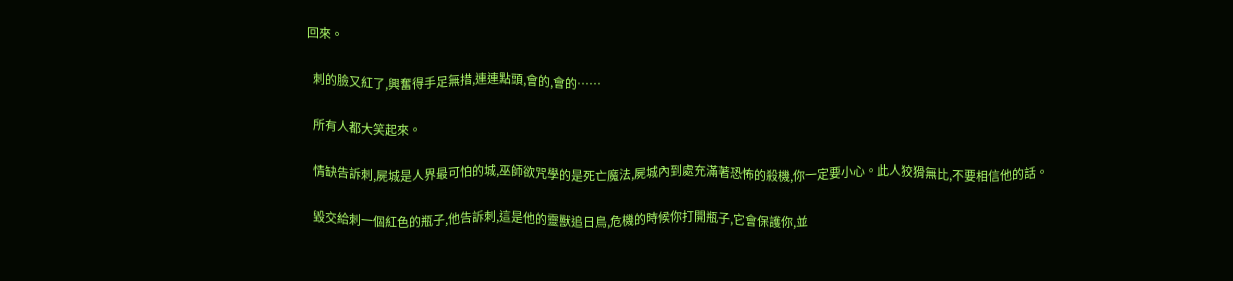回來。

  刺的臉又紅了,興奮得手足無措,連連點頭,會的,會的……

  所有人都大笑起來。

  情缺告訴刺,屍城是人界最可怕的城,巫師欲咒學的是死亡魔法,屍城內到處充滿著恐怖的殺機,你一定要小心。此人狡猾無比,不要相信他的話。

  毀交給刺一個紅色的瓶子,他告訴刺,這是他的靈獸追日鳥,危機的時候你打開瓶子,它會保護你,並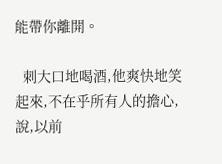能帶你離開。

  刺大口地喝酒,他爽快地笑起來,不在乎所有人的擔心,說,以前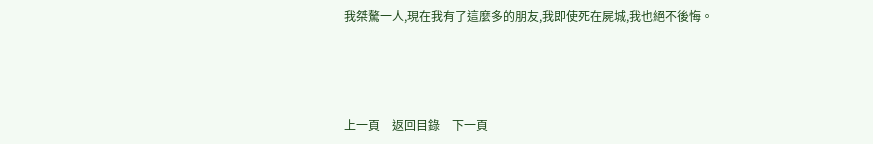我桀驁一人,現在我有了這麼多的朋友,我即使死在屍城,我也絕不後悔。





上一頁    返回目錄    下一頁